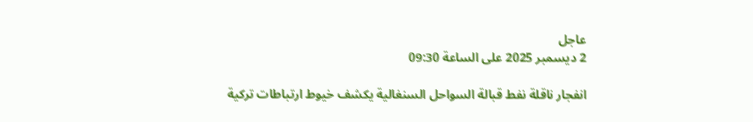عاجل
2 ديسمبر 2025 على الساعة 09:30

انفجار ناقلة نفط قبالة السواحل السنغالية يكشف خيوط ارتباطات تركية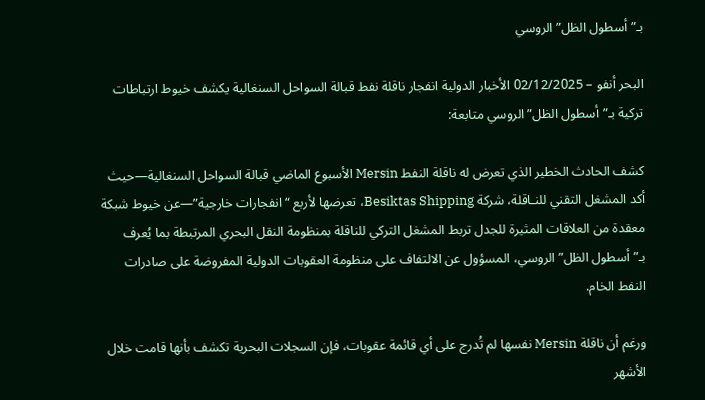بـ”أسطول الظل” الروسي

البحر أنفو – 02/12/2025 الأخبار الدولية انفجار ناقلة نفط قبالة السواحل السنغالية يكشف خيوط ارتباطات تركية بـ”أسطول الظل” الروسي متابعة:

كشف الحادث الخطير الذي تعرض له ناقلة النفط Mersin الأسبوع الماضي قبالة السواحل السنغالية—حيث أكد المشغل التقني للنـاقلة، شركة Besiktas Shipping، تعرضها لأربع “انفجارات خارجية”—عن خيوط شبكة معقدة من العلاقات المثيرة للجدل تربط المشغل التركي للناقلة بمنظومة النقل البحري المرتبطة بما يُعرف بـ”أسطول الظل” الروسي، المسؤول عن الالتفاف على منظومة العقوبات الدولية المفروضة على صادرات النفط الخام.

ورغم أن ناقلة Mersin نفسها لم تُدرج على أي قائمة عقوبات، فإن السجلات البحرية تكشف بأنها قامت خلال الأشهر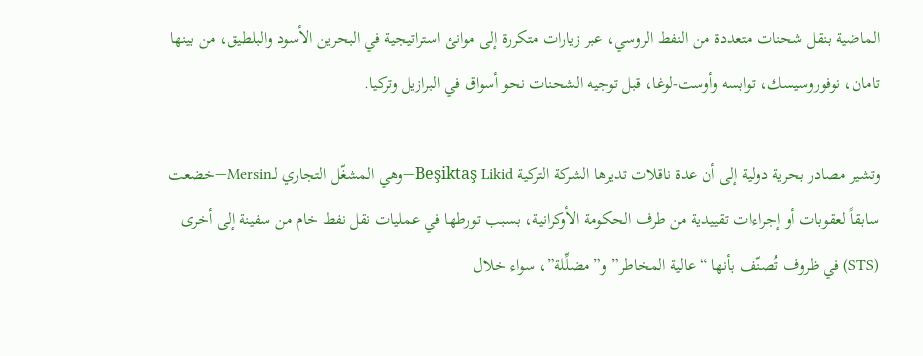الماضية بنقل شحنات متعددة من النفط الروسي، عبر زيارات متكررة إلى موانئ استراتيجية في البحرين الأسود والبلطيق، من بينها تامان، نوفوروسيسك، توابسه وأوست-لوغا، قبل توجيه الشحنات نحو أسواق في البرازيل وتركيا.

وتشير مصادر بحرية دولية إلى أن عدة ناقلات تديرها الشركة التركية Beşiktaş Likid—وهي المشغّل التجاري لـMersin—خضعت سابقاً لعقوبات أو إجراءات تقييدية من طرف الحكومة الأوكرانية، بسبب تورطها في عمليات نقل نفط خام من سفينة إلى أخرى (STS) في ظروف تُصنّف بأنها “عالية المخاطر” و”مضلِّلة”، سواء خلال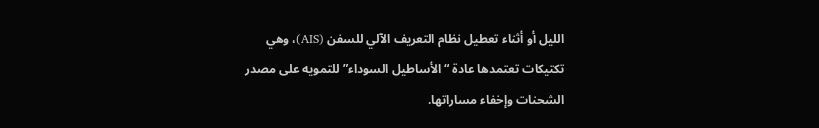الليل أو أثناء تعطيل نظام التعريف الآلي للسفن (AIS)، وهي تكتيكات تعتمدها عادة “الأساطيل السوداء” للتمويه على مصدر الشحنات وإخفاء مساراتها.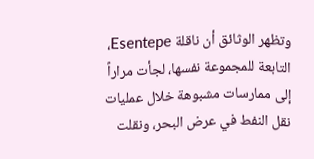وتظهر الوثائق أن ناقلة Esentepe، التابعة للمجموعة نفسها، لجأت مراراً إلى ممارسات مشبوهة خلال عمليات نقل النفط في عرض البحر، ونقلت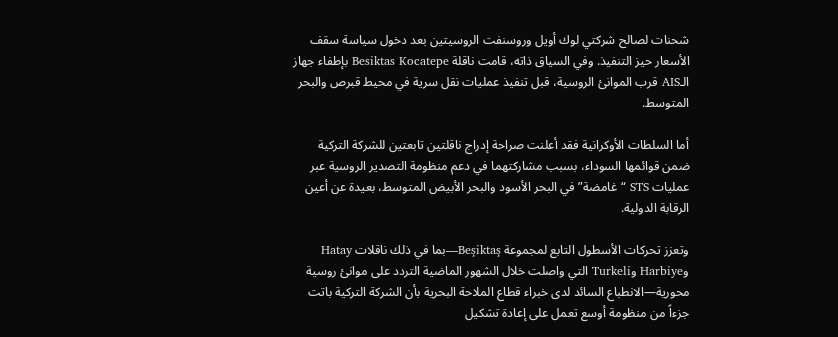شحنات لصالح شركتي لوك أويل وروسنفت الروسيتين بعد دخول سياسة سقف الأسعار حيز التنفيذ. وفي السياق ذاته، قامت ناقلة Besiktas Kocatepe بإطفاء جهاز الـAIS قرب الموانئ الروسية، قبل تنفيذ عمليات نقل سرية في محيط قبرص والبحر المتوسط.

أما السلطات الأوكرانية فقد أعلنت صراحة إدراج ناقلتين تابعتين للشركة التركية ضمن قوائمها السوداء، بسبب مشاركتهما في دعم منظومة التصدير الروسية عبر عمليات STS “غامضة” في البحر الأسود والبحر الأبيض المتوسط، بعيدة عن أعين الرقابة الدولية.

وتعزز تحركات الأسطول التابع لمجموعة Beşiktaş—بما في ذلك ناقلات Hatay وHarbiye وTurkeli التي واصلت خلال الشهور الماضية التردد على موانئ روسية محورية—الانطباع السائد لدى خبراء قطاع الملاحة البحرية بأن الشركة التركية باتت جزءاً من منظومة أوسع تعمل على إعادة تشكيل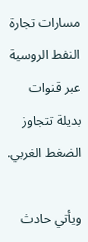مسارات تجارة النفط الروسية عبر قنوات بديلة تتجاوز الضغط الغربي.

ويأتي حادث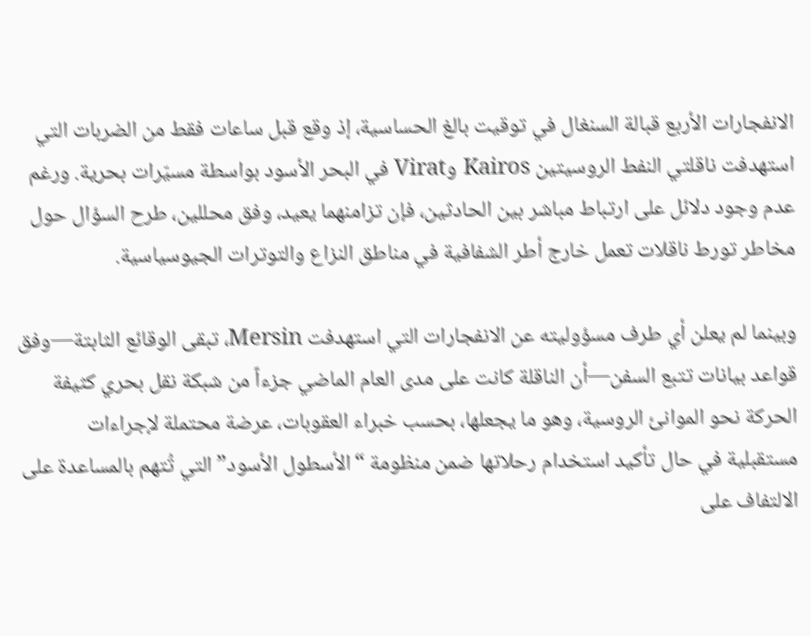الانفجارات الأربع قبالة السنغال في توقيت بالغ الحساسية، إذ وقع قبل ساعات فقط من الضربات التي استهدفت ناقلتي النفط الروسيتين Kairos وVirat في البحر الأسود بواسطة مسيّرات بحرية. ورغم عدم وجود دلائل على ارتباط مباشر بين الحادثين، فإن تزامنهما يعيد، وفق محللين، طرح السؤال حول مخاطر تورط ناقلات تعمل خارج أطر الشفافية في مناطق النزاع والتوترات الجيوسياسية.

وبينما لم يعلن أي طرف مسؤوليته عن الانفجارات التي استهدفت Mersin، تبقى الوقائع الثابتة—وفق قواعد بيانات تتبع السفن—أن الناقلة كانت على مدى العام الماضي جزءاً من شبكة نقل بحري كثيفة الحركة نحو الموانئ الروسية، وهو ما يجعلها، بحسب خبراء العقوبات، عرضة محتملة لإجراءات مستقبلية في حال تأكيد استخدام رحلاتها ضمن منظومة “الأسطول الأسود” التي تُتهم بالمساعدة على الالتفاف على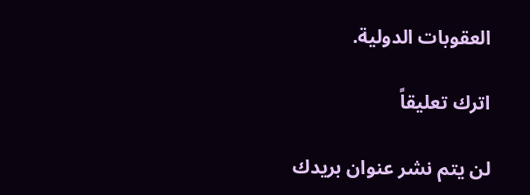العقوبات الدولية.

اترك تعليقاً

لن يتم نشر عنوان بريدك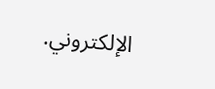الإلكتروني.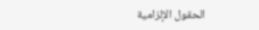الحقول الإلزامية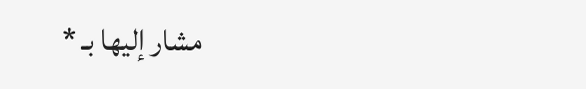مشار إليها بـ *